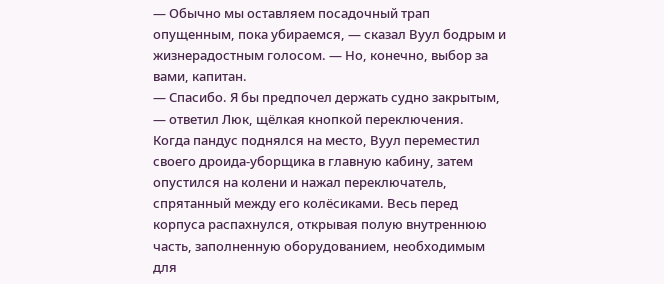— Обычно мы оставляем посадочный трап опущенным, пока убираемся, — сказал Вуул бодрым и жизнерадостным голосом. — Но, конечно, выбор за вами, капитан.
— Спасибо. Я бы предпочел держать судно закрытым, — ответил Люк, щёлкая кнопкой переключения.
Когда пандус поднялся на место, Вуул переместил своего дроида-уборщика в главную кабину, затем опустился на колени и нажал переключатель, спрятанный между его колёсиками. Весь перед корпуса распахнулся, открывая полую внутреннюю часть, заполненную оборудованием, необходимым для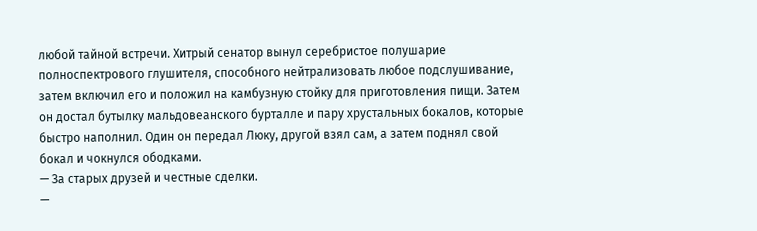любой тайной встречи. Хитрый сенатор вынул серебристое полушарие полноспектрового глушителя, способного нейтрализовать любое подслушивание, затем включил его и положил на камбузную стойку для приготовления пищи. Затем он достал бутылку мальдовеанского бурталле и пару хрустальных бокалов, которые быстро наполнил. Один он передал Люку, другой взял сам, а затем поднял свой бокал и чокнулся ободками.
— За старых друзей и честные сделки.
—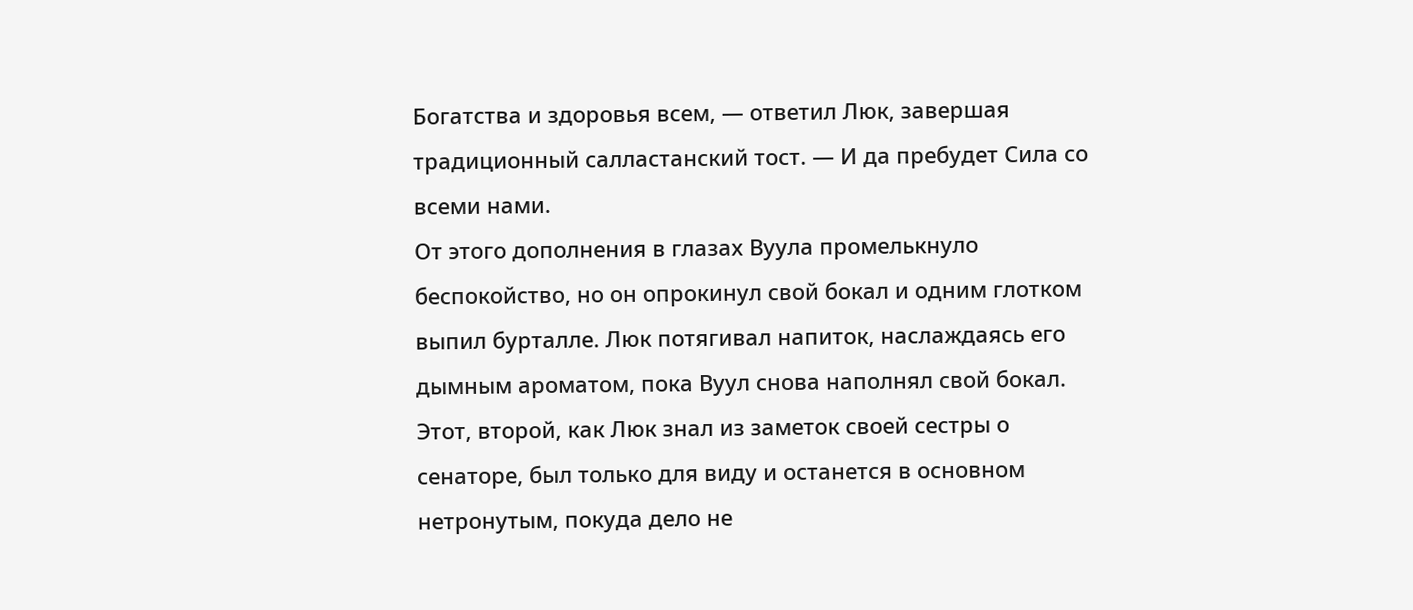Богатства и здоровья всем, — ответил Люк, завершая традиционный салластанский тост. — И да пребудет Сила со всеми нами.
От этого дополнения в глазах Вуула промелькнуло беспокойство, но он опрокинул свой бокал и одним глотком выпил бурталле. Люк потягивал напиток, наслаждаясь его дымным ароматом, пока Вуул снова наполнял свой бокал. Этот, второй, как Люк знал из заметок своей сестры о сенаторе, был только для виду и останется в основном нетронутым, покуда дело не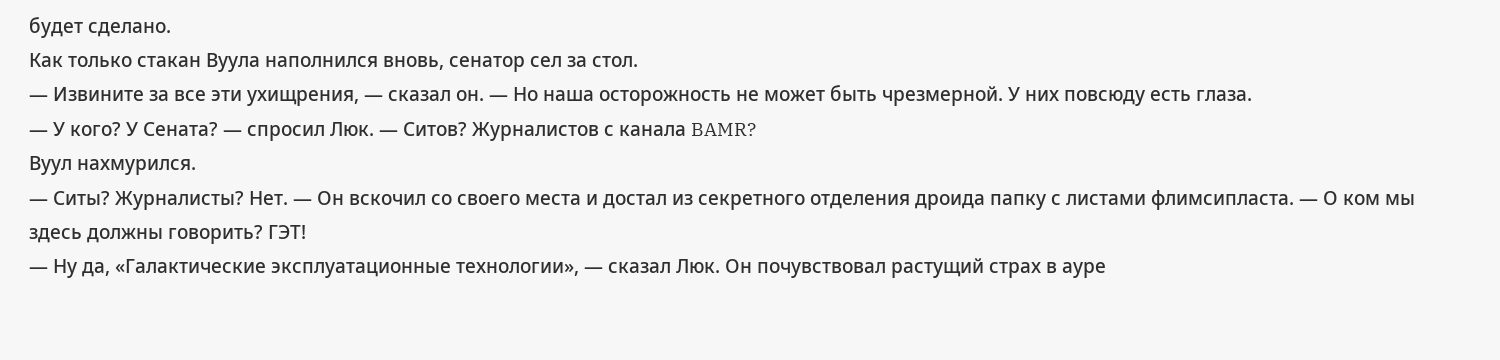будет сделано.
Как только стакан Вуула наполнился вновь, сенатор сел за стол.
— Извините за все эти ухищрения, — сказал он. — Но наша осторожность не может быть чрезмерной. У них повсюду есть глаза.
— У кого? У Сената? — спросил Люк. — Ситов? Журналистов с канала BAMR?
Вуул нахмурился.
— Ситы? Журналисты? Нет. — Он вскочил со своего места и достал из секретного отделения дроида папку с листами флимсипласта. — О ком мы здесь должны говорить? ГЭТ!
— Ну да, «Галактические эксплуатационные технологии», — сказал Люк. Он почувствовал растущий страх в ауре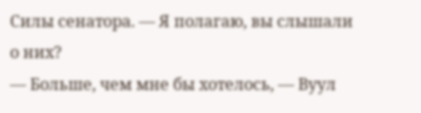Силы сенатора. — Я полагаю, вы слышали о них?
— Больше, чем мне бы хотелось, — Вуул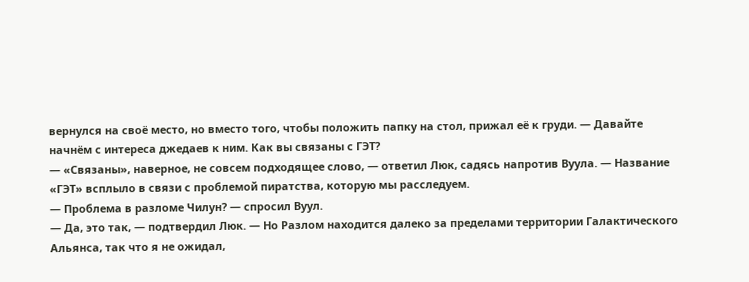вернулся на своё место, но вместо того, чтобы положить папку на стол, прижал её к груди. — Давайте начнём с интереса джедаев к ним. Как вы связаны с ГЭТ?
— «Связаны», наверное, не совсем подходящее слово, — ответил Люк, садясь напротив Вуула. — Название «ГЭТ» всплыло в связи с проблемой пиратства, которую мы расследуем.
— Проблема в разломе Чилун? — спросил Вуул.
— Да, это так, — подтвердил Люк. — Но Разлом находится далеко за пределами территории Галактического Альянса, так что я не ожидал,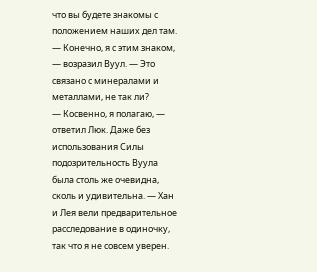что вы будете знакомы с положением наших дел там.
— Конечно, я с этим знаком, — возразил Вуул. — Это связано с минералами и металлами, не так ли?
— Косвенно, я полагаю, — ответил Люк. Даже без использования Силы подозрительность Вуула была столь же очевидна, сколь и удивительна. — Хан и Лея вели предварительное расследование в одиночку, так что я не совсем уверен.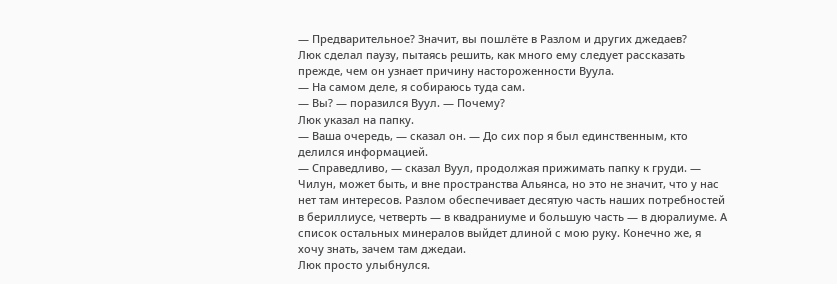— Предварительное? Значит, вы пошлёте в Разлом и других джедаев?
Люк сделал паузу, пытаясь решить, как много ему следует рассказать прежде, чем он узнает причину настороженности Вуула.
— На самом деле, я собираюсь туда сам.
— Вы? — поразился Вуул. — Почему?
Люк указал на папку.
— Ваша очередь, — сказал он. — До сих пор я был единственным, кто делился информацией.
— Справедливо, — сказал Вуул, продолжая прижимать папку к груди. — Чилун, может быть, и вне пространства Альянса, но это не значит, что у нас нет там интересов. Разлом обеспечивает десятую часть наших потребностей в бериллиусе, четверть — в квадраниуме и большую часть — в дюралиуме. А список остальных минералов выйдет длиной с мою руку. Конечно же, я хочу знать, зачем там джедаи.
Люк просто улыбнулся.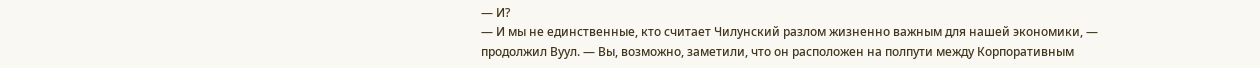— И?
— И мы не единственные, кто считает Чилунский разлом жизненно важным для нашей экономики, — продолжил Вуул. — Вы, возможно, заметили, что он расположен на полпути между Корпоративным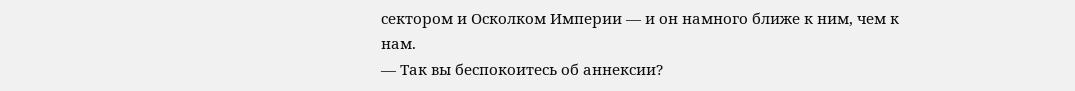сектором и Осколком Империи — и он намного ближе к ним, чем к нам.
— Так вы беспокоитесь об аннексии?